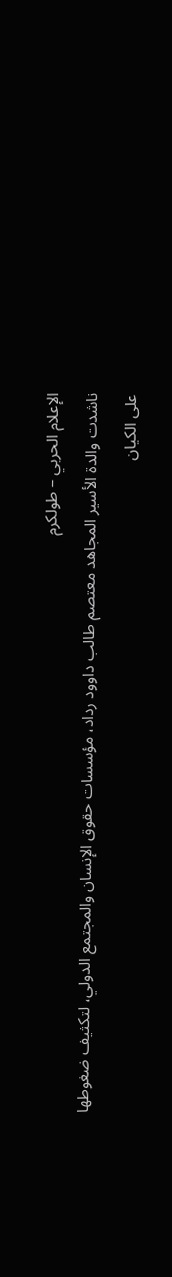الإعلام الحربي – طولكرم
ناشدت والدة الأسير المجاهد معتصم طالب داوود رداد، مؤسسات حقوق الإنسان والمجتمع الدولي، لتكثيف ضغوطها على الكيان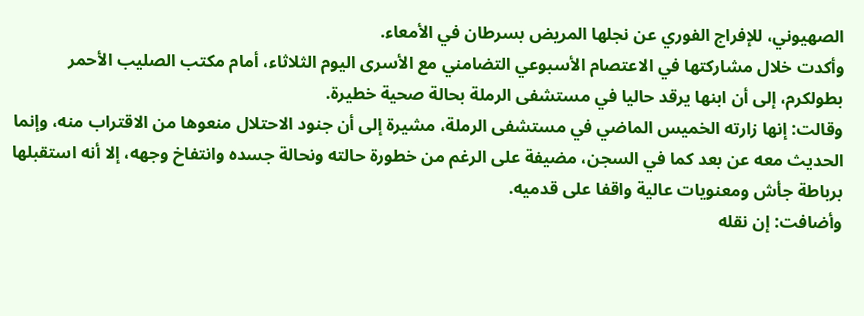الصهيوني، للإفراج الفوري عن نجلها المريض بسرطان في الأمعاء.
وأكدت خلال مشاركتها في الاعتصام الأسبوعي التضامني مع الأسرى اليوم الثلاثاء، أمام مكتب الصليب الأحمر بطولكرم، إلى أن ابنها يرقد حاليا في مستشفى الرملة بحالة صحية خطيرة.
وقالت: إنها زارته الخميس الماضي في مستشفى الرملة، مشيرة إلى أن جنود الاحتلال منعوها من الاقتراب منه، وإنما الحديث معه عن بعد كما في السجن، مضيفة على الرغم من خطورة حالته ونحالة جسده وانتفاخ وجهه، إلا أنه استقبلها برباطة جأش ومعنويات عالية واقفا على قدميه.
وأضافت: إن نقله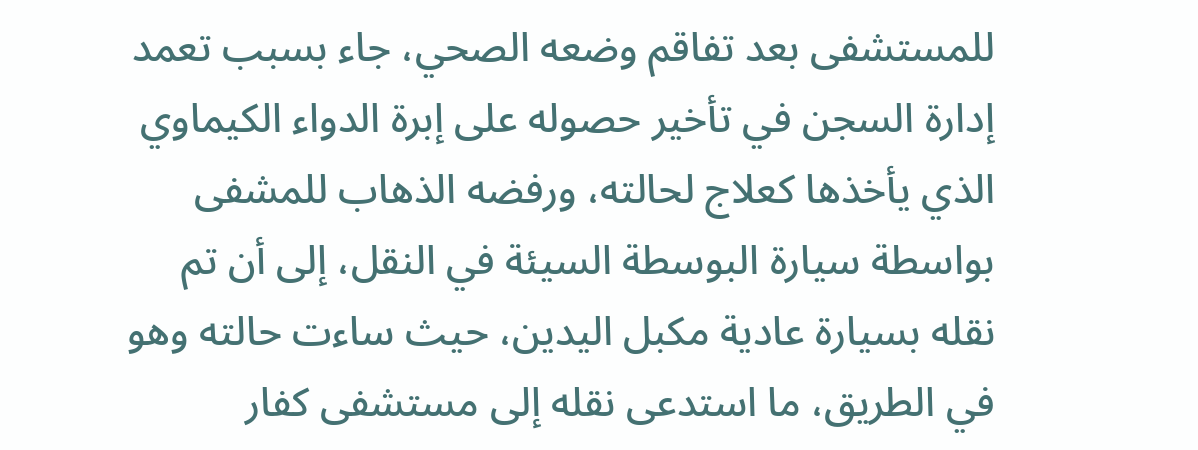للمستشفى بعد تفاقم وضعه الصحي، جاء بسبب تعمد إدارة السجن في تأخير حصوله على إبرة الدواء الكيماوي الذي يأخذها كعلاج لحالته، ورفضه الذهاب للمشفى بواسطة سيارة البوسطة السيئة في النقل، إلى أن تم نقله بسيارة عادية مكبل اليدين، حيث ساءت حالته وهو في الطريق، ما استدعى نقله إلى مستشفى كفار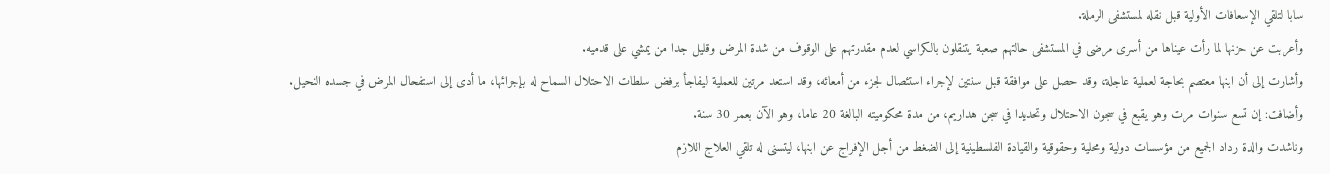سابا لتلقي الإسعافات الأولية قبل نقله لمستشفى الرملة.
وأعربت عن حزنها لما رأت عيناها من أسرى مرضى في المستشفى حالتهم صعبة يتنقلون بالكراسي لعدم مقدرتهم على الوقوف من شدة المرض وقليل جدا من يمشي على قدميه.
وأشارت إلى أن ابنها معتصم بحاجة لعملية عاجلة، وقد حصل على موافقة قبل سنتين لإجراء استئصال لجزء من أمعائه، وقد استعد مرتين للعملية ليفاجأ برفض سلطات الاحتلال السماح له بإجرائها، ما أدى إلى استفحال المرض في جسده النحيل.
وأضافت: إن تسع سنوات مرت وهو يقبع في سجون الاحتلال وتحديدا في سجن هداريم، من مدة محكوميته البالغة 20 عاما، وهو الآن بعمر 30 سنة.
وناشدت والدة رداد الجميع من مؤسسات دولية ومحلية وحقوقية والقيادة الفلسطينية إلى الضغط من أجل الإفراج عن ابنها، ليتسنى له تلقي العلاج اللازم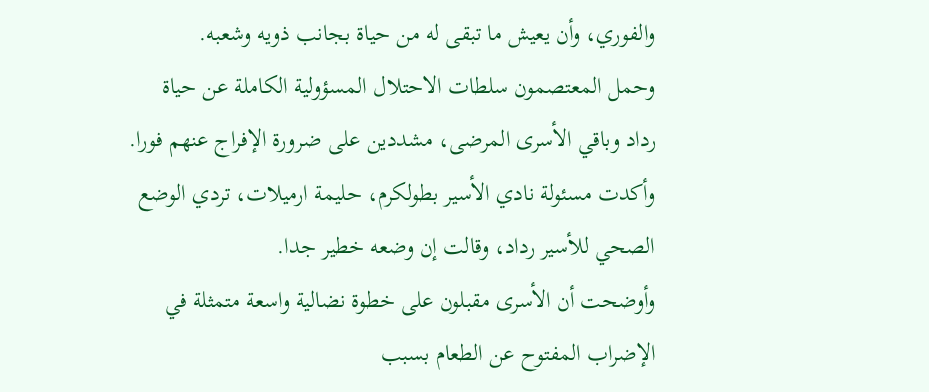والفوري، وأن يعيش ما تبقى له من حياة بجانب ذويه وشعبه.
وحمل المعتصمون سلطات الاحتلال المسؤولية الكاملة عن حياة رداد وباقي الأسرى المرضى، مشددين على ضرورة الإفراج عنهم فورا.
وأكدت مسئولة نادي الأسير بطولكرم، حليمة ارميلات، تردي الوضع الصحي للأسير رداد، وقالت إن وضعه خطير جدا.
وأوضحت أن الأسرى مقبلون على خطوة نضالية واسعة متمثلة في الإضراب المفتوح عن الطعام بسبب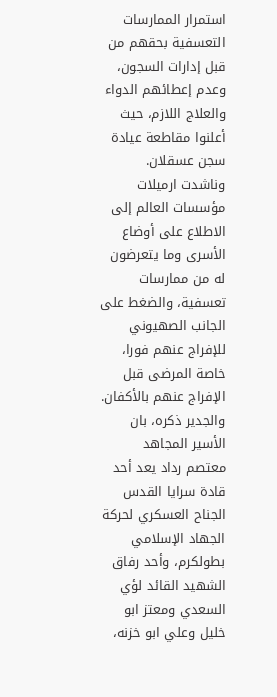استمرار الممارسات التعسفية بحقهم من قبل إدارات السجون، وعدم إعطائهم الدواء والعلاج اللازم، حيث أعلنوا مقاطعة عيادة سجن عسقلان.
وناشدت ارميلات مؤسسات العالم إلى الاطلاع على أوضاع الأسرى وما يتعرضون له من ممارسات تعسفية، والضغط على الجانب الصهيوني للإفراج عنهم فورا، خاصة المرضى قبل الإفراج عنهم بالأكفان.
والجدير ذكره، بان الأسير المجاهد معتصم رداد يعد أحد قادة سرايا القدس الجناح العسكري لحركة الجهاد الإسلامي بطولكرم، وأحد رفاق الشهيد القائد لؤي السعدي ومعتز ابو خليل وعلي ابو خزنه،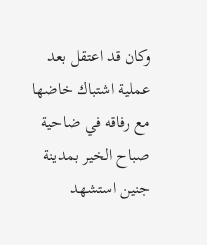وكان قد اعتقل بعد عملية اشتباك خاضها مع رفاقه في ضاحية صباح الخير بمدينة جنين استشهد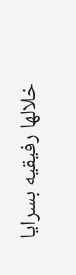خلالها رفيقيه بسرايا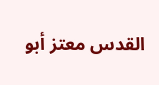القدس معتز أبو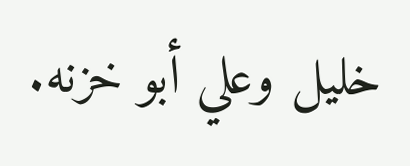خليل وعلي أبو خزنه.